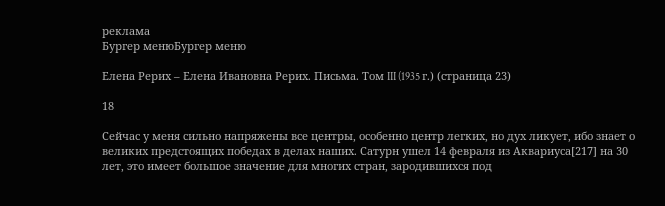реклама
Бургер менюБургер меню

Елена Рерих – Елена Ивановна Рерих. Письма. Том III (1935 г.) (страница 23)

18

Сейчас у меня сильно напряжены все центры, особенно центр легких, но дух ликует, ибо знает о великих предстоящих победах в делах наших. Сатурн ушел 14 февраля из Аквариуса[217] на 30 лет, это имеет большое значение для многих стран, зародившихся под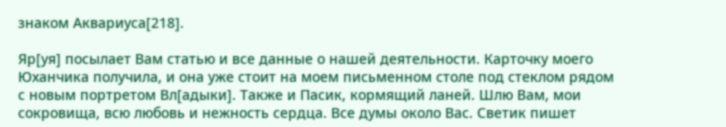знаком Аквариуса[218].

Яр[уя] посылает Вам статью и все данные о нашей деятельности. Карточку моего Юханчика получила, и она уже стоит на моем письменном столе под стеклом рядом с новым портретом Вл[адыки]. Также и Пасик, кормящий ланей. Шлю Вам, мои сокровища, всю любовь и нежность сердца. Все думы около Вас. Светик пишет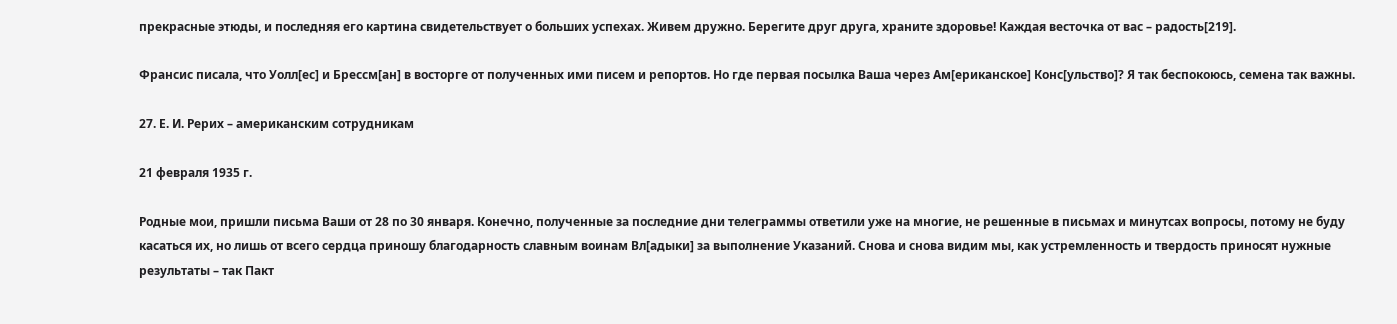прекрасные этюды, и последняя его картина свидетельствует о больших успехах. Живем дружно. Берегите друг друга, храните здоровье! Каждая весточка от вас – радость[219].

Франсис писала, что Уолл[ес] и Брессм[ан] в восторге от полученных ими писем и репортов. Но где первая посылка Ваша через Ам[ериканское] Конс[ульство]? Я так беспокоюсь, семена так важны.

27. Е. И. Рерих – американским сотрудникам

21 февраля 1935 г.

Родные мои, пришли письма Ваши от 28 по 30 января. Конечно, полученные за последние дни телеграммы ответили уже на многие, не решенные в письмах и минутсах вопросы, потому не буду касаться их, но лишь от всего сердца приношу благодарность славным воинам Вл[адыки] за выполнение Указаний. Снова и снова видим мы, как устремленность и твердость приносят нужные результаты – так Пакт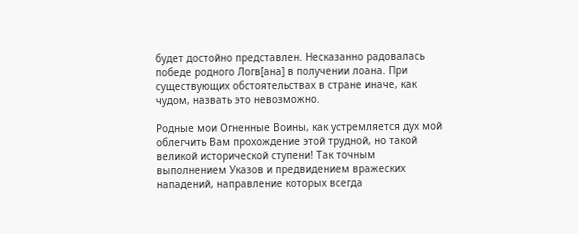будет достойно представлен. Несказанно радовалась победе родного Логв[ана] в получении лоана. При существующих обстоятельствах в стране иначе, как чудом, назвать это невозможно.

Родные мои Огненные Воины, как устремляется дух мой облегчить Вам прохождение этой трудной, но такой великой исторической ступени! Так точным выполнением Указов и предвидением вражеских нападений, направление которых всегда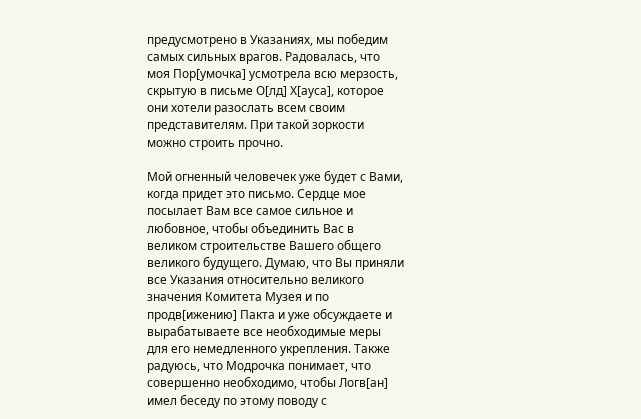предусмотрено в Указаниях, мы победим самых сильных врагов. Радовалась, что моя Пор[умочка] усмотрела всю мерзость, скрытую в письме О[лд] Х[ауса], которое они хотели разослать всем своим представителям. При такой зоркости можно строить прочно.

Мой огненный человечек уже будет с Вами, когда придет это письмо. Сердце мое посылает Вам все самое сильное и любовное, чтобы объединить Вас в великом строительстве Вашего общего великого будущего. Думаю, что Вы приняли все Указания относительно великого значения Комитета Музея и по продв[ижению] Пакта и уже обсуждаете и вырабатываете все необходимые меры для его немедленного укрепления. Также радуюсь, что Модрочка понимает, что совершенно необходимо, чтобы Логв[ан] имел беседу по этому поводу с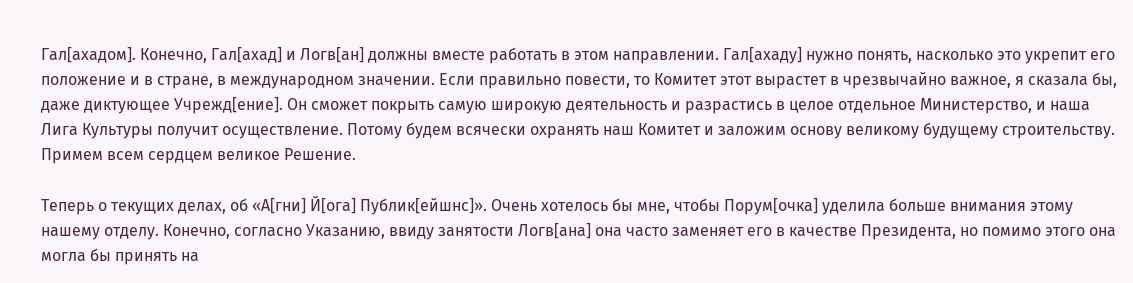Гал[ахадом]. Конечно, Гал[ахад] и Логв[ан] должны вместе работать в этом направлении. Гал[ахаду] нужно понять, насколько это укрепит его положение и в стране, в международном значении. Если правильно повести, то Комитет этот вырастет в чрезвычайно важное, я сказала бы, даже диктующее Учрежд[ение]. Он сможет покрыть самую широкую деятельность и разрастись в целое отдельное Министерство, и наша Лига Культуры получит осуществление. Потому будем всячески охранять наш Комитет и заложим основу великому будущему строительству. Примем всем сердцем великое Решение.

Теперь о текущих делах, об «А[гни] Й[ога] Публик[ейшнс]». Очень хотелось бы мне, чтобы Порум[очка] уделила больше внимания этому нашему отделу. Конечно, согласно Указанию, ввиду занятости Логв[ана] она часто заменяет его в качестве Президента, но помимо этого она могла бы принять на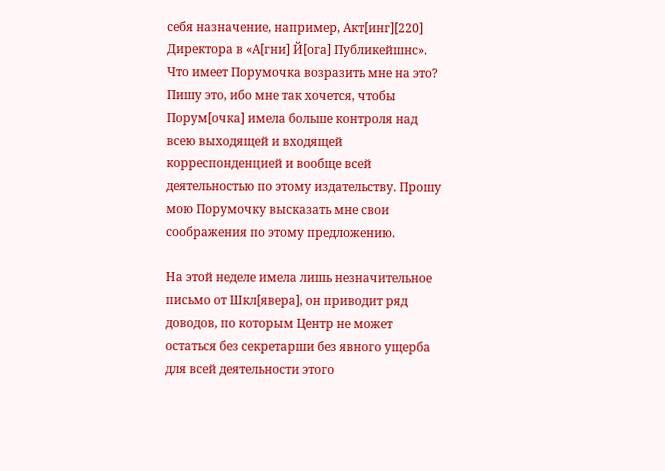себя назначение, например, Акт[инг][220] Директора в «А[гни] Й[ога] Публикейшнс». Что имеет Порумочка возразить мне на это? Пишу это, ибо мне так хочется, чтобы Порум[очка] имела больше контроля над всею выходящей и входящей корреспонденцией и вообще всей деятельностью по этому издательству. Прошу мою Порумочку высказать мне свои соображения по этому предложению.

На этой неделе имела лишь незначительное письмо от Шкл[явера], он приводит ряд доводов, по которым Центр не может остаться без секретарши без явного ущерба для всей деятельности этого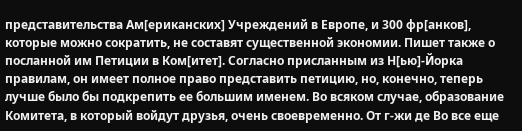представительства Ам[ериканских] Учреждений в Европе, и 300 фр[анков], которые можно сократить, не составят существенной экономии. Пишет также о посланной им Петиции в Ком[итет]. Согласно присланным из Н[ью]-Йорка правилам, он имеет полное право представить петицию, но, конечно, теперь лучше было бы подкрепить ее большим именем. Во всяком случае, образование Комитета, в который войдут друзья, очень своевременно. От г-жи де Во все еще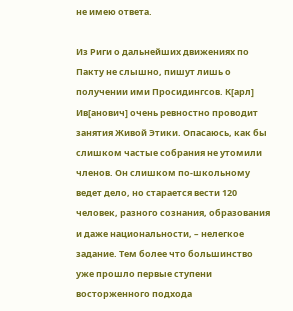не имею ответа.

Из Риги о дальнейших движениях по Пакту не слышно, пишут лишь о получении ими Просидингсов. К[арл] Ив[анович] очень ревностно проводит занятия Живой Этики. Опасаюсь, как бы слишком частые собрания не утомили членов. Он слишком по-школьному ведет дело, но старается вести 120 человек, разного сознания, образования и даже национальности, – нелегкое задание. Тем более что большинство уже прошло первые ступени восторженного подхода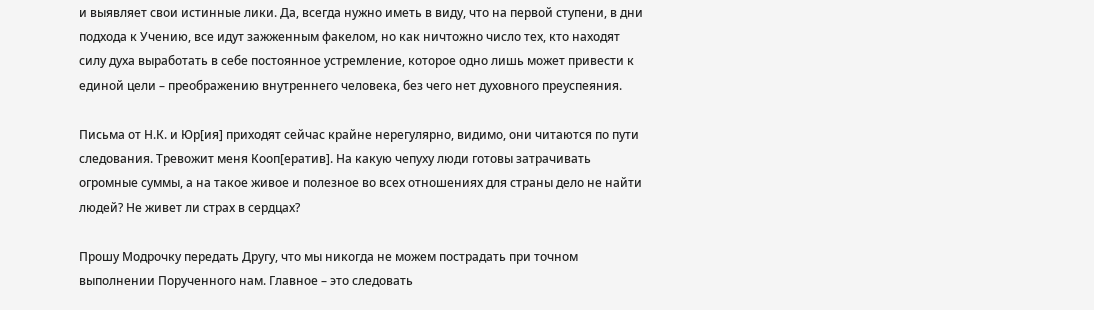и выявляет свои истинные лики. Да, всегда нужно иметь в виду, что на первой ступени, в дни подхода к Учению, все идут зажженным факелом, но как ничтожно число тех, кто находят силу духа выработать в себе постоянное устремление, которое одно лишь может привести к единой цели – преображению внутреннего человека, без чего нет духовного преуспеяния.

Письма от Н.К. и Юр[ия] приходят сейчас крайне нерегулярно, видимо, они читаются по пути следования. Тревожит меня Кооп[ератив]. На какую чепуху люди готовы затрачивать огромные суммы, а на такое живое и полезное во всех отношениях для страны дело не найти людей? Не живет ли страх в сердцах?

Прошу Модрочку передать Другу, что мы никогда не можем пострадать при точном выполнении Порученного нам. Главное – это следовать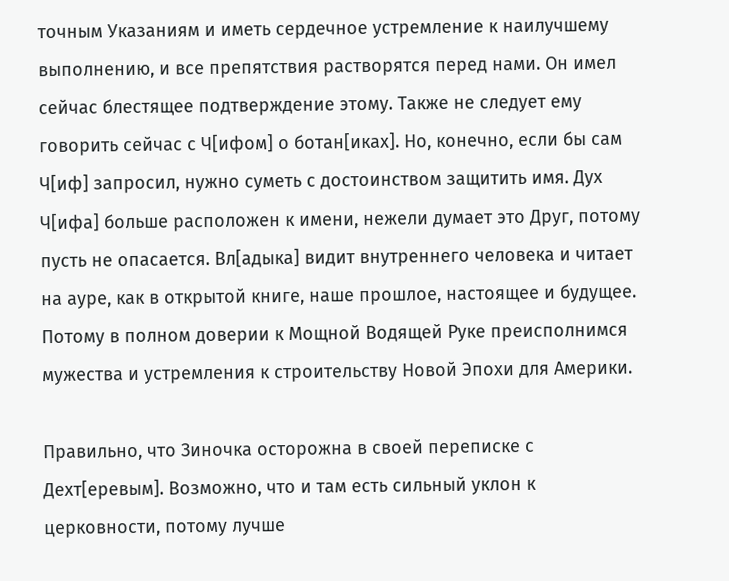точным Указаниям и иметь сердечное устремление к наилучшему выполнению, и все препятствия растворятся перед нами. Он имел сейчас блестящее подтверждение этому. Также не следует ему говорить сейчас с Ч[ифом] о ботан[иках]. Но, конечно, если бы сам Ч[иф] запросил, нужно суметь с достоинством защитить имя. Дух Ч[ифа] больше расположен к имени, нежели думает это Друг, потому пусть не опасается. Вл[адыка] видит внутреннего человека и читает на ауре, как в открытой книге, наше прошлое, настоящее и будущее. Потому в полном доверии к Мощной Водящей Руке преисполнимся мужества и устремления к строительству Новой Эпохи для Америки.

Правильно, что Зиночка осторожна в своей переписке с Дехт[еревым]. Возможно, что и там есть сильный уклон к церковности, потому лучше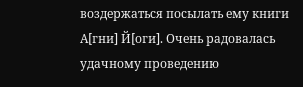воздержаться посылать ему книги А[гни] Й[оги]. Очень радовалась удачному проведению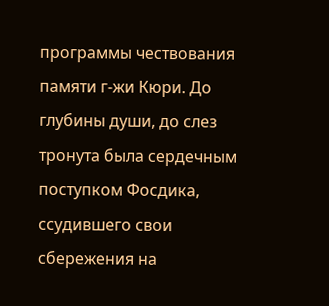программы чествования памяти г-жи Кюри. До глубины души, до слез тронута была сердечным поступком Фосдика, ссудившего свои сбережения на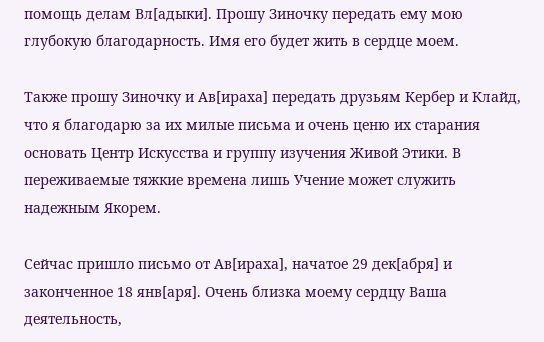помощь делам Вл[адыки]. Прошу Зиночку передать ему мою глубокую благодарность. Имя его будет жить в сердце моем.

Также прошу Зиночку и Ав[ираха] передать друзьям Кербер и Клайд, что я благодарю за их милые письма и очень ценю их старания основать Центр Искусства и группу изучения Живой Этики. В переживаемые тяжкие времена лишь Учение может служить надежным Якорем.

Сейчас пришло письмо от Ав[ираха], начатое 29 дек[абря] и законченное 18 янв[аря]. Очень близка моему сердцу Ваша деятельность,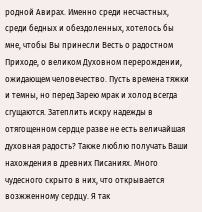родной Авирах. Именно среди несчастных, среди бедных и обездоленных, хотелось бы мне, чтобы Вы принесли Весть о радостном Приходе, о великом Духовном перерождении, ожидающем человечество. Пусть времена тяжки и темны, но перед Зарею мрак и холод всегда сгущаются. Затеплить искру надежды в отягощенном сердце разве не есть величайшая духовная радость? Также люблю получать Ваши нахождения в древних Писаниях. Много чудесного скрыто в них, что открывается возжженному сердцу. Я так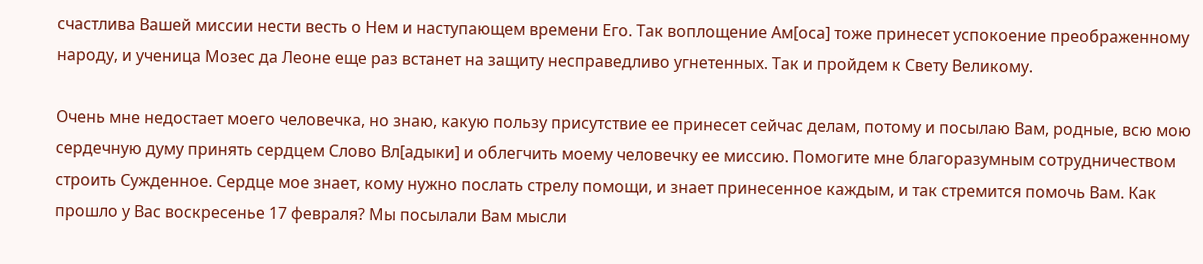счастлива Вашей миссии нести весть о Нем и наступающем времени Его. Так воплощение Ам[оса] тоже принесет успокоение преображенному народу, и ученица Мозес да Леоне еще раз встанет на защиту несправедливо угнетенных. Так и пройдем к Свету Великому.

Очень мне недостает моего человечка, но знаю, какую пользу присутствие ее принесет сейчас делам, потому и посылаю Вам, родные, всю мою сердечную думу принять сердцем Слово Вл[адыки] и облегчить моему человечку ее миссию. Помогите мне благоразумным сотрудничеством строить Сужденное. Сердце мое знает, кому нужно послать стрелу помощи, и знает принесенное каждым, и так стремится помочь Вам. Как прошло у Вас воскресенье 17 февраля? Мы посылали Вам мысли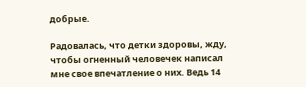добрые.

Радовалась, что детки здоровы, жду, чтобы огненный человечек написал мне свое впечатление о них. Ведь 14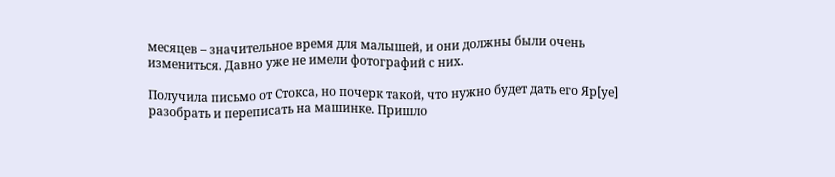месяцев – значительное время для малышей, и они должны были очень измениться. Давно уже не имели фотографий с них.

Получила письмо от Стокса, но почерк такой, что нужно будет дать его Яр[уе] разобрать и переписать на машинке. Пришло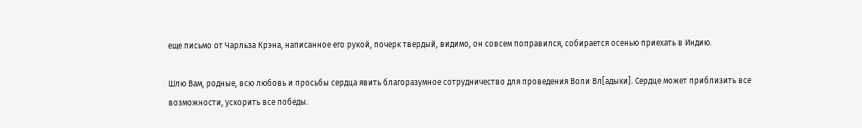еще письмо от Чарльза Крэна, написанное его рукой, почерк твердый, видимо, он совсем поправился, собирается осенью приехать в Индию.

Шлю Вам, родные, всю любовь и просьбы сердца явить благоразумное сотрудничество для проведения Воли Вл[адыки]. Сердце может приблизить все возможности, ускорить все победы.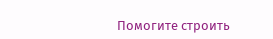Помогите строить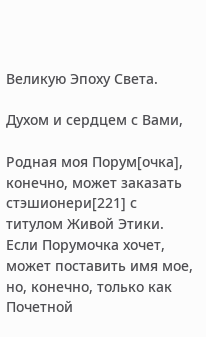Великую Эпоху Света.

Духом и сердцем с Вами,

Родная моя Порум[очка], конечно, может заказать стэшионери[221] с титулом Живой Этики. Если Порумочка хочет, может поставить имя мое, но, конечно, только как Почетной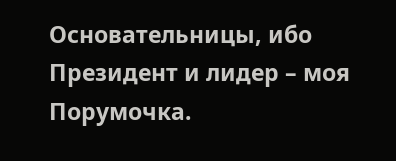Основательницы, ибо Президент и лидер – моя Порумочка.